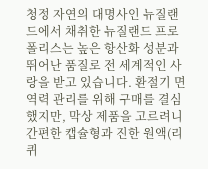청정 자연의 대명사인 뉴질랜드에서 채취한 뉴질랜드 프로폴리스는 높은 항산화 성분과 뛰어난 품질로 전 세계적인 사랑을 받고 있습니다. 환절기 면역력 관리를 위해 구매를 결심했지만, 막상 제품을 고르려니 간편한 캡슐형과 진한 원액(리퀴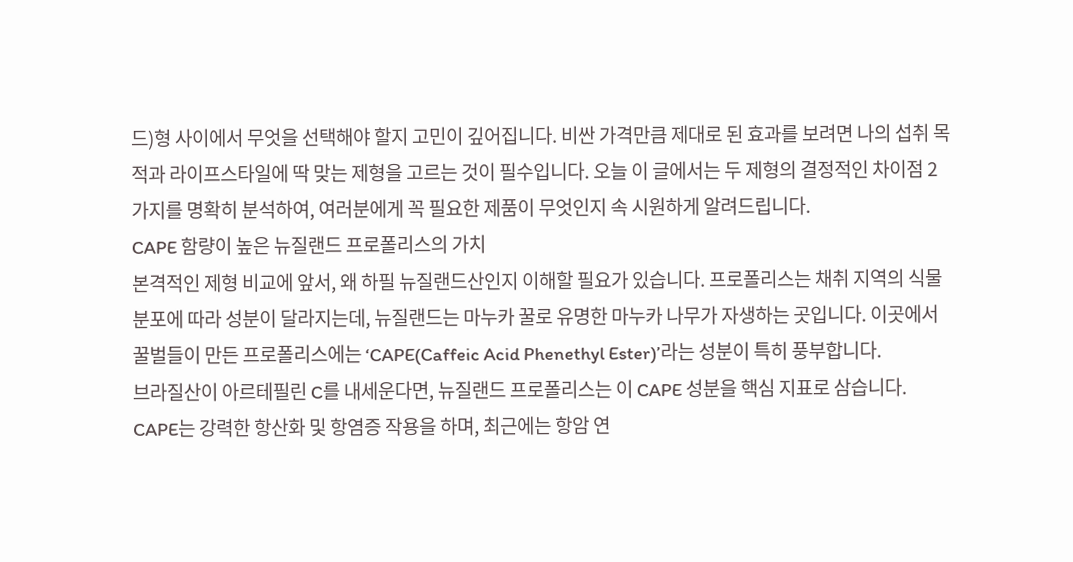드)형 사이에서 무엇을 선택해야 할지 고민이 깊어집니다. 비싼 가격만큼 제대로 된 효과를 보려면 나의 섭취 목적과 라이프스타일에 딱 맞는 제형을 고르는 것이 필수입니다. 오늘 이 글에서는 두 제형의 결정적인 차이점 2가지를 명확히 분석하여, 여러분에게 꼭 필요한 제품이 무엇인지 속 시원하게 알려드립니다.
CAPE 함량이 높은 뉴질랜드 프로폴리스의 가치
본격적인 제형 비교에 앞서, 왜 하필 뉴질랜드산인지 이해할 필요가 있습니다. 프로폴리스는 채취 지역의 식물 분포에 따라 성분이 달라지는데, 뉴질랜드는 마누카 꿀로 유명한 마누카 나무가 자생하는 곳입니다. 이곳에서 꿀벌들이 만든 프로폴리스에는 ‘CAPE(Caffeic Acid Phenethyl Ester)’라는 성분이 특히 풍부합니다.
브라질산이 아르테필린 C를 내세운다면, 뉴질랜드 프로폴리스는 이 CAPE 성분을 핵심 지표로 삼습니다. CAPE는 강력한 항산화 및 항염증 작용을 하며, 최근에는 항암 연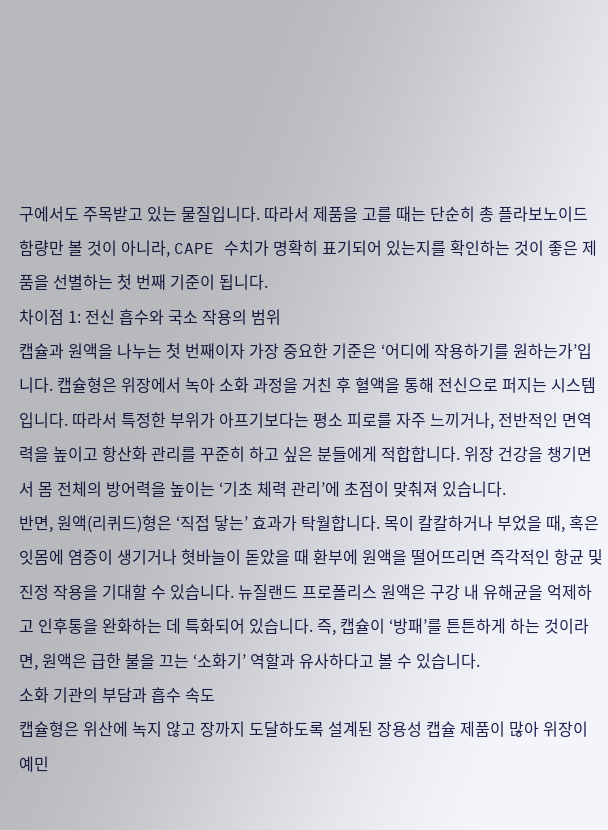구에서도 주목받고 있는 물질입니다. 따라서 제품을 고를 때는 단순히 총 플라보노이드 함량만 볼 것이 아니라, CAPE 수치가 명확히 표기되어 있는지를 확인하는 것이 좋은 제품을 선별하는 첫 번째 기준이 됩니다.
차이점 1: 전신 흡수와 국소 작용의 범위
캡슐과 원액을 나누는 첫 번째이자 가장 중요한 기준은 ‘어디에 작용하기를 원하는가’입니다. 캡슐형은 위장에서 녹아 소화 과정을 거친 후 혈액을 통해 전신으로 퍼지는 시스템입니다. 따라서 특정한 부위가 아프기보다는 평소 피로를 자주 느끼거나, 전반적인 면역력을 높이고 항산화 관리를 꾸준히 하고 싶은 분들에게 적합합니다. 위장 건강을 챙기면서 몸 전체의 방어력을 높이는 ‘기초 체력 관리’에 초점이 맞춰져 있습니다.
반면, 원액(리퀴드)형은 ‘직접 닿는’ 효과가 탁월합니다. 목이 칼칼하거나 부었을 때, 혹은 잇몸에 염증이 생기거나 혓바늘이 돋았을 때 환부에 원액을 떨어뜨리면 즉각적인 항균 및 진정 작용을 기대할 수 있습니다. 뉴질랜드 프로폴리스 원액은 구강 내 유해균을 억제하고 인후통을 완화하는 데 특화되어 있습니다. 즉, 캡슐이 ‘방패’를 튼튼하게 하는 것이라면, 원액은 급한 불을 끄는 ‘소화기’ 역할과 유사하다고 볼 수 있습니다.
소화 기관의 부담과 흡수 속도
캡슐형은 위산에 녹지 않고 장까지 도달하도록 설계된 장용성 캡슐 제품이 많아 위장이 예민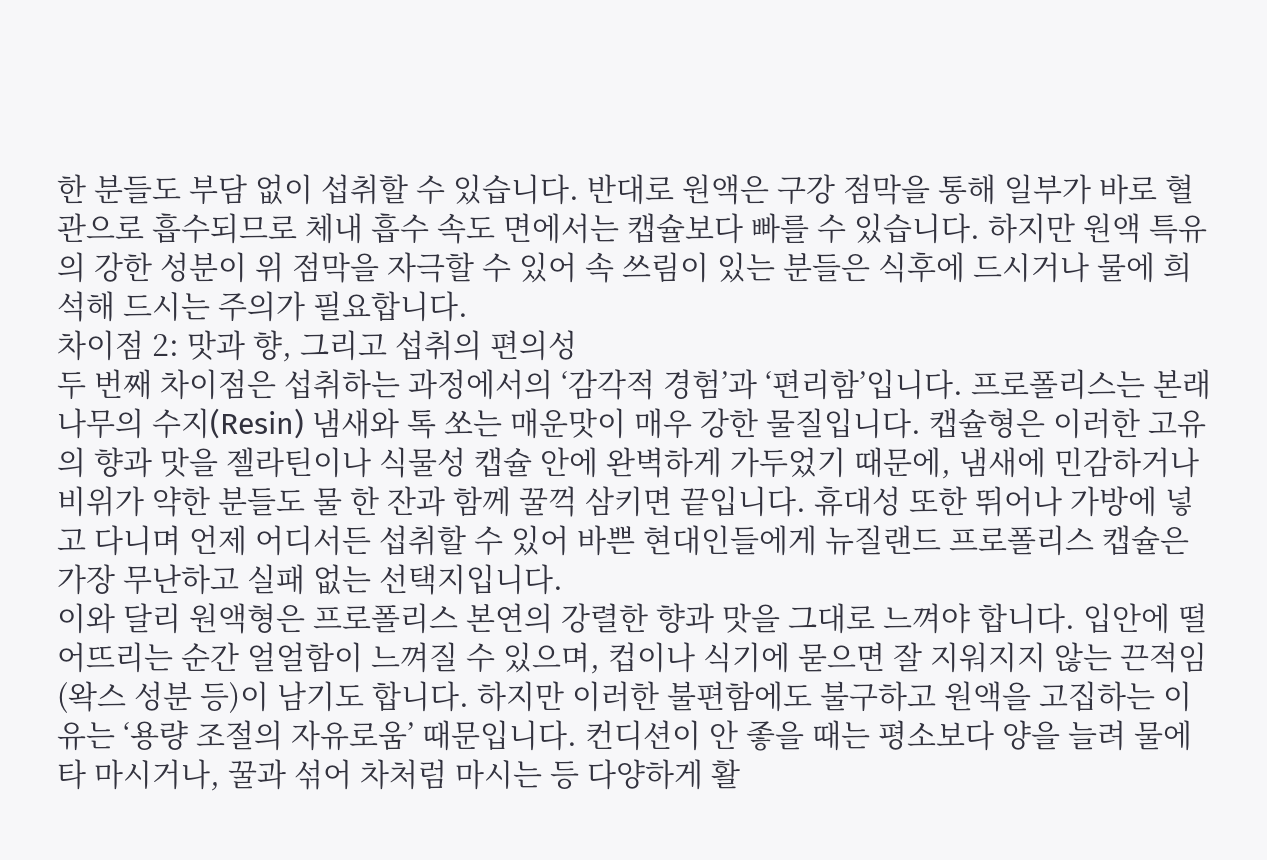한 분들도 부담 없이 섭취할 수 있습니다. 반대로 원액은 구강 점막을 통해 일부가 바로 혈관으로 흡수되므로 체내 흡수 속도 면에서는 캡슐보다 빠를 수 있습니다. 하지만 원액 특유의 강한 성분이 위 점막을 자극할 수 있어 속 쓰림이 있는 분들은 식후에 드시거나 물에 희석해 드시는 주의가 필요합니다.
차이점 2: 맛과 향, 그리고 섭취의 편의성
두 번째 차이점은 섭취하는 과정에서의 ‘감각적 경험’과 ‘편리함’입니다. 프로폴리스는 본래 나무의 수지(Resin) 냄새와 톡 쏘는 매운맛이 매우 강한 물질입니다. 캡슐형은 이러한 고유의 향과 맛을 젤라틴이나 식물성 캡슐 안에 완벽하게 가두었기 때문에, 냄새에 민감하거나 비위가 약한 분들도 물 한 잔과 함께 꿀꺽 삼키면 끝입니다. 휴대성 또한 뛰어나 가방에 넣고 다니며 언제 어디서든 섭취할 수 있어 바쁜 현대인들에게 뉴질랜드 프로폴리스 캡슐은 가장 무난하고 실패 없는 선택지입니다.
이와 달리 원액형은 프로폴리스 본연의 강렬한 향과 맛을 그대로 느껴야 합니다. 입안에 떨어뜨리는 순간 얼얼함이 느껴질 수 있으며, 컵이나 식기에 묻으면 잘 지워지지 않는 끈적임(왁스 성분 등)이 남기도 합니다. 하지만 이러한 불편함에도 불구하고 원액을 고집하는 이유는 ‘용량 조절의 자유로움’ 때문입니다. 컨디션이 안 좋을 때는 평소보다 양을 늘려 물에 타 마시거나, 꿀과 섞어 차처럼 마시는 등 다양하게 활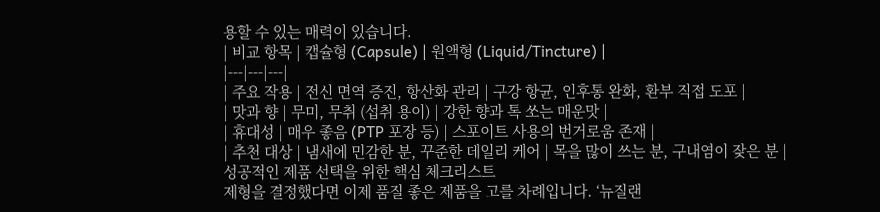용할 수 있는 매력이 있습니다.
| 비교 항목 | 캡슐형 (Capsule) | 원액형 (Liquid/Tincture) |
|---|---|---|
| 주요 작용 | 전신 면역 증진, 항산화 관리 | 구강 항균, 인후통 완화, 환부 직접 도포 |
| 맛과 향 | 무미, 무취 (섭취 용이) | 강한 향과 톡 쏘는 매운맛 |
| 휴대성 | 매우 좋음 (PTP 포장 등) | 스포이트 사용의 번거로움 존재 |
| 추천 대상 | 냄새에 민감한 분, 꾸준한 데일리 케어 | 목을 많이 쓰는 분, 구내염이 잦은 분 |
성공적인 제품 선택을 위한 핵심 체크리스트
제형을 결정했다면 이제 품질 좋은 제품을 고를 차례입니다. ‘뉴질랜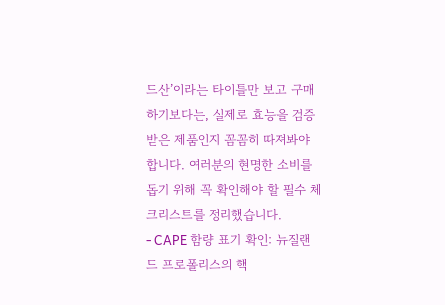드산’이라는 타이틀만 보고 구매하기보다는, 실제로 효능을 검증받은 제품인지 꼼꼼히 따져봐야 합니다. 여러분의 현명한 소비를 돕기 위해 꼭 확인해야 할 필수 체크리스트를 정리했습니다.
- CAPE 함량 표기 확인: 뉴질랜드 프로폴리스의 핵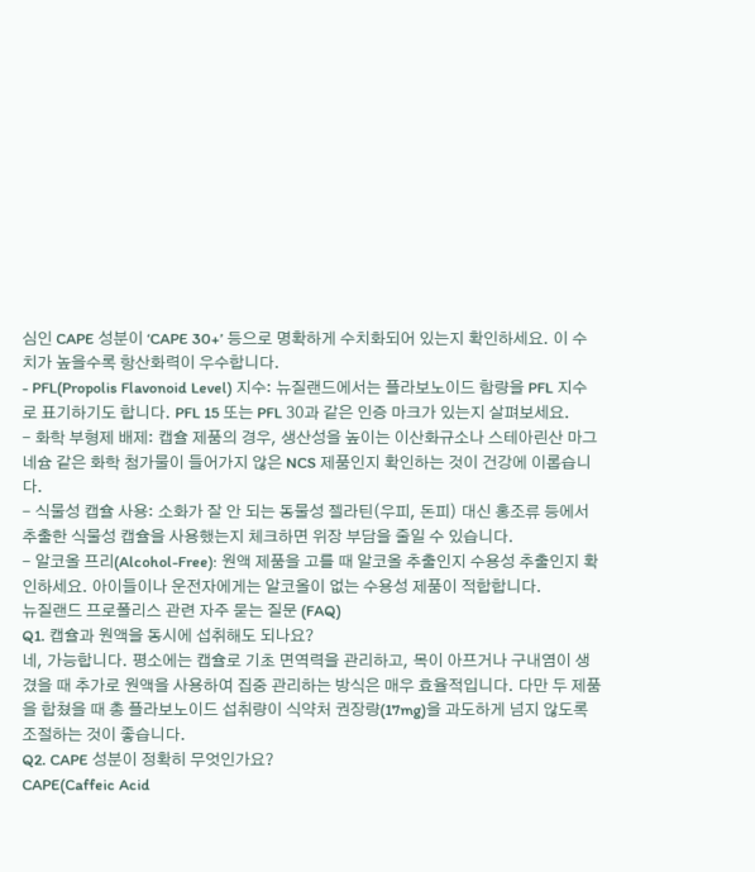심인 CAPE 성분이 ‘CAPE 30+’ 등으로 명확하게 수치화되어 있는지 확인하세요. 이 수치가 높을수록 항산화력이 우수합니다.
- PFL(Propolis Flavonoid Level) 지수: 뉴질랜드에서는 플라보노이드 함량을 PFL 지수로 표기하기도 합니다. PFL 15 또는 PFL 30과 같은 인증 마크가 있는지 살펴보세요.
- 화학 부형제 배제: 캡슐 제품의 경우, 생산성을 높이는 이산화규소나 스테아린산 마그네슘 같은 화학 첨가물이 들어가지 않은 NCS 제품인지 확인하는 것이 건강에 이롭습니다.
- 식물성 캡슐 사용: 소화가 잘 안 되는 동물성 젤라틴(우피, 돈피) 대신 홍조류 등에서 추출한 식물성 캡슐을 사용했는지 체크하면 위장 부담을 줄일 수 있습니다.
- 알코올 프리(Alcohol-Free): 원액 제품을 고를 때 알코올 추출인지 수용성 추출인지 확인하세요. 아이들이나 운전자에게는 알코올이 없는 수용성 제품이 적합합니다.
뉴질랜드 프로폴리스 관련 자주 묻는 질문 (FAQ)
Q1. 캡슐과 원액을 동시에 섭취해도 되나요?
네, 가능합니다. 평소에는 캡슐로 기초 면역력을 관리하고, 목이 아프거나 구내염이 생겼을 때 추가로 원액을 사용하여 집중 관리하는 방식은 매우 효율적입니다. 다만 두 제품을 합쳤을 때 총 플라보노이드 섭취량이 식약처 권장량(17mg)을 과도하게 넘지 않도록 조절하는 것이 좋습니다.
Q2. CAPE 성분이 정확히 무엇인가요?
CAPE(Caffeic Acid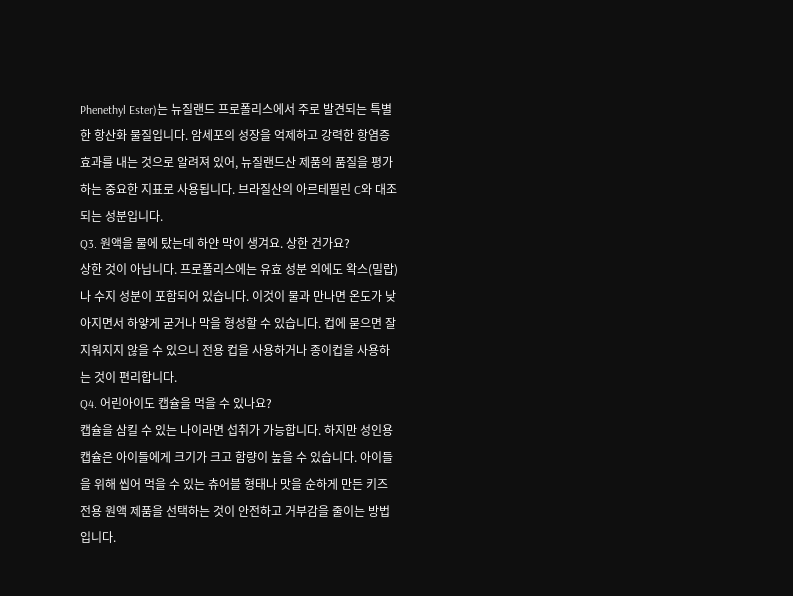Phenethyl Ester)는 뉴질랜드 프로폴리스에서 주로 발견되는 특별한 항산화 물질입니다. 암세포의 성장을 억제하고 강력한 항염증 효과를 내는 것으로 알려져 있어, 뉴질랜드산 제품의 품질을 평가하는 중요한 지표로 사용됩니다. 브라질산의 아르테필린 C와 대조되는 성분입니다.
Q3. 원액을 물에 탔는데 하얀 막이 생겨요. 상한 건가요?
상한 것이 아닙니다. 프로폴리스에는 유효 성분 외에도 왁스(밀랍)나 수지 성분이 포함되어 있습니다. 이것이 물과 만나면 온도가 낮아지면서 하얗게 굳거나 막을 형성할 수 있습니다. 컵에 묻으면 잘 지워지지 않을 수 있으니 전용 컵을 사용하거나 종이컵을 사용하는 것이 편리합니다.
Q4. 어린아이도 캡슐을 먹을 수 있나요?
캡슐을 삼킬 수 있는 나이라면 섭취가 가능합니다. 하지만 성인용 캡슐은 아이들에게 크기가 크고 함량이 높을 수 있습니다. 아이들을 위해 씹어 먹을 수 있는 츄어블 형태나 맛을 순하게 만든 키즈 전용 원액 제품을 선택하는 것이 안전하고 거부감을 줄이는 방법입니다.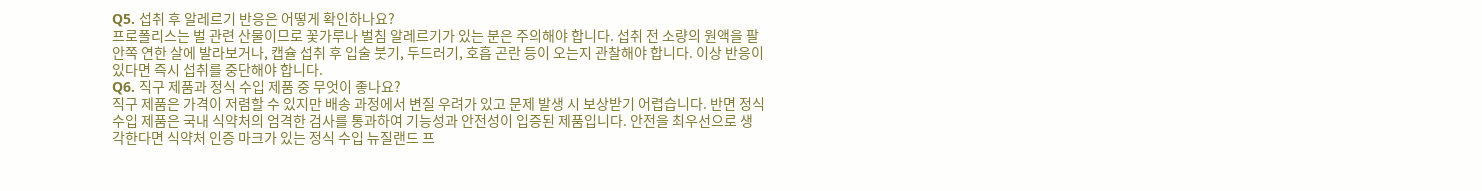Q5. 섭취 후 알레르기 반응은 어떻게 확인하나요?
프로폴리스는 벌 관련 산물이므로 꽃가루나 벌침 알레르기가 있는 분은 주의해야 합니다. 섭취 전 소량의 원액을 팔 안쪽 연한 살에 발라보거나, 캡슐 섭취 후 입술 붓기, 두드러기, 호흡 곤란 등이 오는지 관찰해야 합니다. 이상 반응이 있다면 즉시 섭취를 중단해야 합니다.
Q6. 직구 제품과 정식 수입 제품 중 무엇이 좋나요?
직구 제품은 가격이 저렴할 수 있지만 배송 과정에서 변질 우려가 있고 문제 발생 시 보상받기 어렵습니다. 반면 정식 수입 제품은 국내 식약처의 엄격한 검사를 통과하여 기능성과 안전성이 입증된 제품입니다. 안전을 최우선으로 생각한다면 식약처 인증 마크가 있는 정식 수입 뉴질랜드 프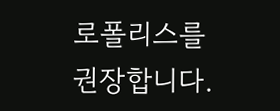로폴리스를 권장합니다.